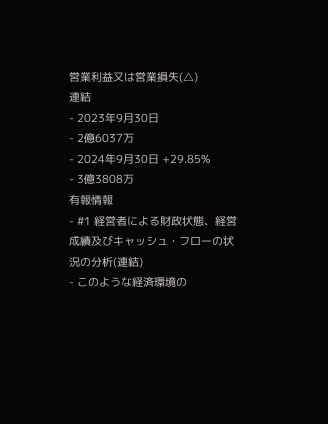営業利益又は営業損失(△)
連結
- 2023年9月30日
- 2億6037万
- 2024年9月30日 +29.85%
- 3億3808万
有報情報
- #1 経営者による財政状態、経営成績及びキャッシュ・フローの状況の分析(連結)
- このような経済環境の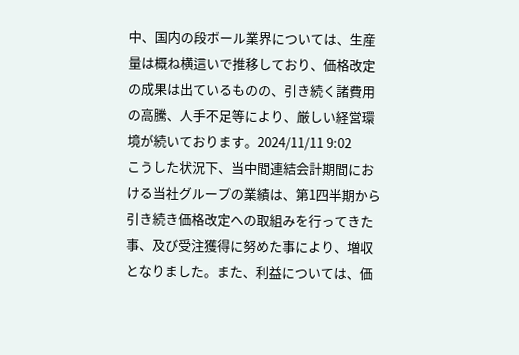中、国内の段ボール業界については、生産量は概ね横這いで推移しており、価格改定の成果は出ているものの、引き続く諸費用の高騰、人手不足等により、厳しい経営環境が続いております。2024/11/11 9:02
こうした状況下、当中間連結会計期間における当社グループの業績は、第1四半期から引き続き価格改定への取組みを行ってきた事、及び受注獲得に努めた事により、増収となりました。また、利益については、価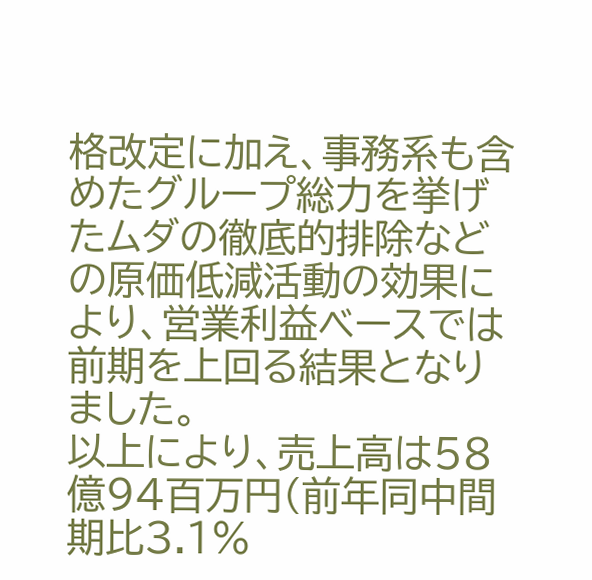格改定に加え、事務系も含めたグループ総力を挙げたムダの徹底的排除などの原価低減活動の効果により、営業利益ベースでは前期を上回る結果となりました。
以上により、売上高は58億94百万円(前年同中間期比3.1%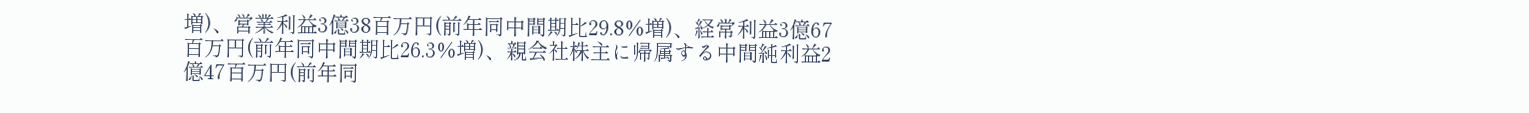増)、営業利益3億38百万円(前年同中間期比29.8%増)、経常利益3億67百万円(前年同中間期比26.3%増)、親会社株主に帰属する中間純利益2億47百万円(前年同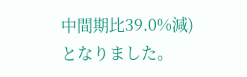中間期比39.0%減)となりました。